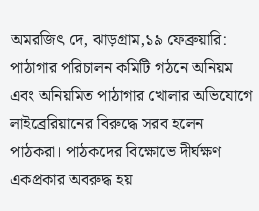অমরজিৎ দে, ঝাড়গ্রাম,১৯ ফেব্রুয়ারি: পাঠাগার পরিচালন কমিটি গঠনে অনিয়ম এবং অনিয়মিত পাঠাগার খোলার অভিযোগে লাইব্রেরিয়ানের বিরুদ্ধে সরব হলেন পাঠকরা। পাঠকদের বিক্ষোভে দীর্ঘক্ষণ একপ্রকার অবরুদ্ধ হয়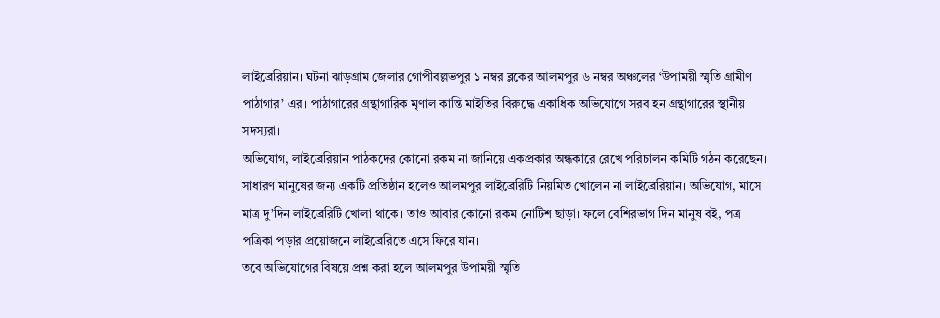লাইব্রেরিয়ান। ঘটনা ঝাড়গ্রাম জেলার গোপীবল্লভপুর ১ নম্বর ব্লকের আলমপুর ৬ নম্বর অঞ্চলের ‘উপাময়ী স্মৃতি গ্রামীণ পাঠাগার’ এর। পাঠাগারের গ্রন্থাগারিক মৃণাল কান্তি মাইতির বিরুদ্ধে একাধিক অভিযোগে সরব হন গ্রন্থাগারের স্থানীয় সদস্যরা।
অভিযোগ, লাইব্রেরিয়ান পাঠকদের কোনো রকম না জানিয়ে একপ্রকার অন্ধকারে রেখে পরিচালন কমিটি গঠন করেছেন। সাধারণ মানুষের জন্য একটি প্রতিষ্ঠান হলেও আলমপুর লাইব্রেরিটি নিয়মিত খোলেন না লাইব্রেরিয়ান। অভিযোগ, মাসে মাত্র দু’দিন লাইব্রেরিটি খোলা থাকে। তাও আবার কোনো রকম নোটিশ ছাড়া। ফলে বেশিরভাগ দিন মানুষ বই, পত্র পত্রিকা পড়ার প্রয়োজনে লাইব্রেরিতে এসে ফিরে যান।
তবে অভিযোগের বিষয়ে প্রশ্ন করা হলে আলমপুর উপাময়ী স্মৃতি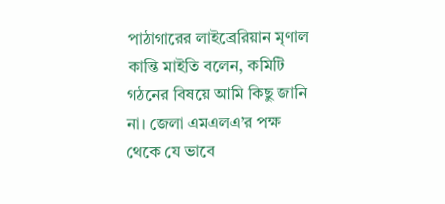পাঠাগারের লাইব্রেরিয়ান মৃণাল কান্তি মাইতি বলেন, কমিটি গঠনের বিষয়ে আমি কিছু জানি না। জেলা এমএলএ’র পক্ষ থেকে যে ভাবে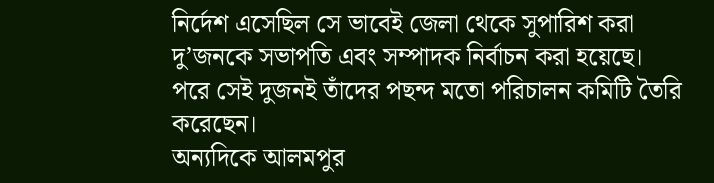নির্দেশ এসেছিল সে ভাবেই জেলা থেকে সুপারিশ করা দু’জনকে সভাপতি এবং সম্পাদক নির্বাচন করা হয়েছে। পরে সেই দুজনই তাঁদের পছন্দ মতো পরিচালন কমিটি তৈরি করেছেন।
অন্যদিকে আলমপুর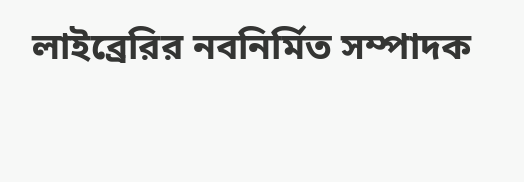লাইব্রেরির নবনির্মিত সম্পাদক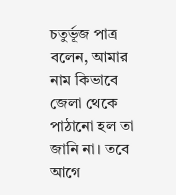চতুর্ভূজ পাত্র বলেন, আমার নাম কিভাবে জেলা থেকে পাঠানো হল তা জানি না। তবে আগে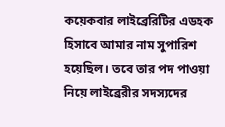কয়েকবার লাইব্রেরিটির এডহক হিসাবে আমার নাম সুপারিশ হয়েছিল। তবে তার পদ পাওয়া নিয়ে লাইব্রেরীর সদস্যদের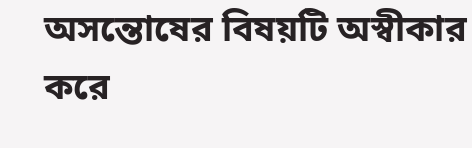অসন্তোষের বিষয়টি অস্বীকার করে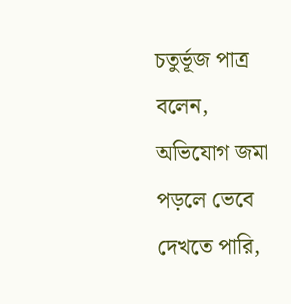চতুর্ভূজ পাত্র বলেন, অভিযোগ জমা পড়লে ভেবে দেখতে পারি,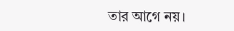তার আগে নয়।